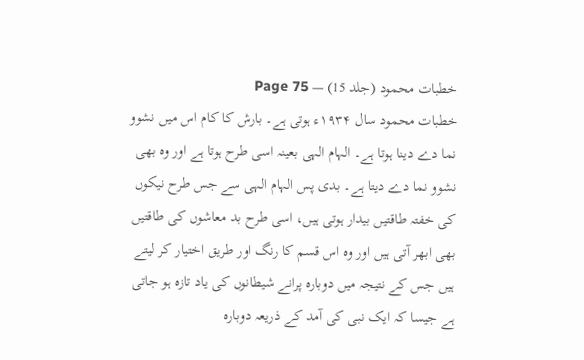خطبات محمود (جلد 15) — Page 75
خطبات محمود سال ۱۹۳۴ء ہوتی ہے۔ بارش کا کام اس میں نشوو نما دے دینا ہوتا ہے۔ الہام الہی بعینہ اسی طرح ہوتا ہے اور وہ بھی نشوو نما دے دیتا ہے۔ بدی پس الہام الہی سے جس طرح نیکوں کی خفتہ طاقتیں بیدار ہوتی ہیں، اسی طرح بد معاشوں کی طاقتیں بھی ابھر آتی ہیں اور وہ اس قسم کا رنگ اور طریق اختیار کر لیتے ہیں جس کے نتیجہ میں دوبارہ پرانے شیطانوں کی یاد تازہ ہو جاتی ہے جیسا کہ ایک نبی کی آمد کے ذریعہ دوبارہ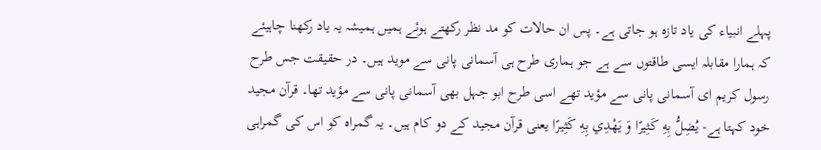پہلے انبیاء کی یاد تازہ ہو جاتی ہے۔ پس ان حالات کو مد نظر رکھتے ہوئے ہمیں ہمیشہ یہ یاد رکھنا چاہیئے کہ ہمارا مقابلہ ایسی طاقتوں سے ہے جو ہماری طرح ہی آسمانی پانی سے موید ہیں۔ در حقیقت جس طرح رسول کریم ای آسمانی پانی سے مؤید تھے اسی طرح ابو جہل بھی آسمانی پانی سے مؤید تھا۔ قرآن مجید خود کہتا ہے- يُضِلُّ بِهِ كَثِيرًا وَ يَهْدِي بِهِ كَثِيرًا یعنی قرآن مجید کے دو کام ہیں۔ یہ گمراہ کو اس کی گمراہی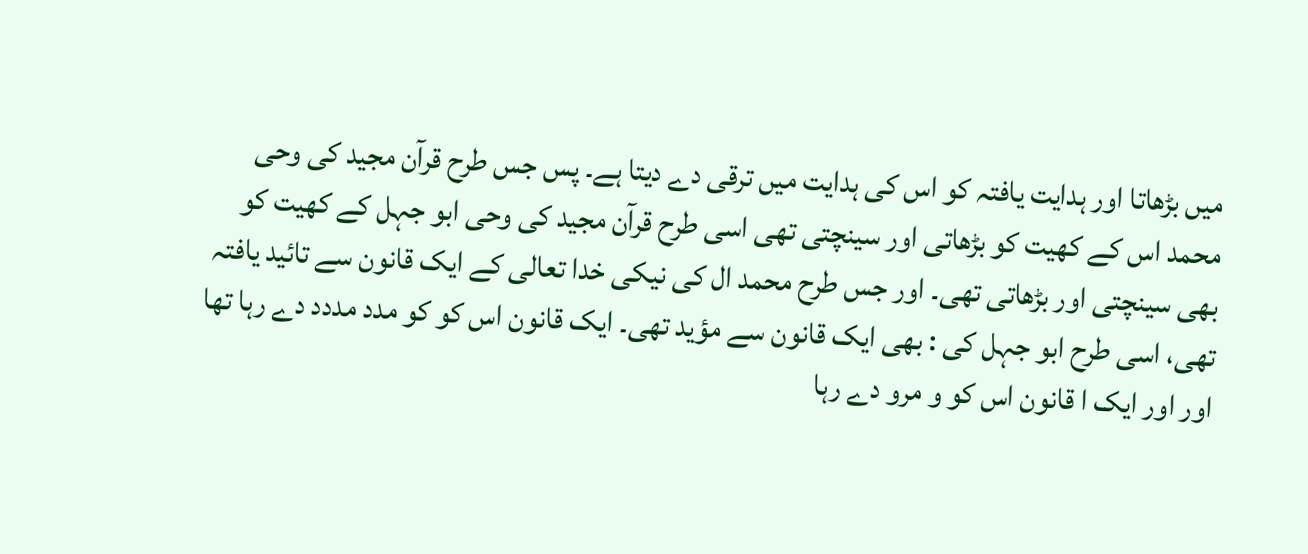میں بڑھاتا اور ہدایت یافتہ کو اس کی ہدایت میں ترقی دے دیتا ہے۔ پس جس طرح قرآن مجید کی وحی محمد اس کے کھیت کو بڑھاتی اور سینچتی تھی اسی طرح قرآن مجید کی وحی ابو جہل کے کھیت کو بھی سینچتی اور بڑھاتی تھی۔ اور جس طرح محمد ال کی نیکی خدا تعالی کے ایک قانون سے تائید یافتہ تھی، اسی طرح ابو جہل کی : بھی ایک قانون سے مؤید تھی۔ ایک قانون اس کو کو مدد مددد دے رہا تھا اور اور ایک ا قانون اس کو و مرو دے رہا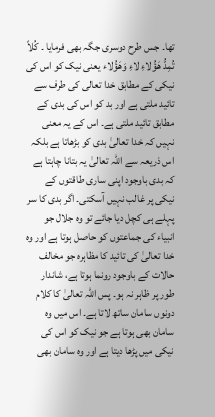تھا۔ جس طرح دوسری جگہ بھی فرمایا ۔ كُلاً تُمِدُّ هَؤُلاءِ لاءِ وَهَؤُلاء یعنی نیک کو اس کی نیکی کے مطابق خدا تعالی کی طرف سے تائید ملتی ہے اور بد کو اس کی بدی کے مطابق تائید ملتی ہے۔ اس کے یہ معنی نہیں کہ خدا تعالیٰ بدی کو بڑھاتا ہے بلکہ اس ذریعہ سے اللہ تعالیٰ یہ بتانا چاہتا ہے کہ بدی باوجود اپنی ساری طاقتوں کے نیکی پر غالب نہیں آسکتی۔ اگر بدی کا سر پہلے ہی کچل دیا جائے تو وہ جلال جو انبیاء کی جماعتوں کو حاصل ہوتا ہے اور وہ خدا تعالیٰ کی تائید کا مظاہرہ جو مخالف حالات کے باوجود رونما ہوتا ہے، شاندار طور پر ظاہر نہ ہو۔ پس اللہ تعالیٰ کا کلام دونوں سامان ساتھ لاتا ہے۔ اس میں وہ سامان بھی ہوتا ہے جو نیک کو اس کی نیکی میں پڑھا دیتا ہے اور وہ سامان بھی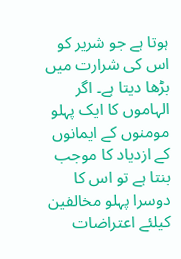ہوتا ہے جو شریر کو اس کی شرارت میں بڑھا دیتا ہے۔ اگر الہاموں کا ایک پہلو مومنوں کے ایمانوں کے ازدیاد کا موجب بنتا ہے تو اس کا دوسرا پہلو مخالفین کیلئے اعتراضات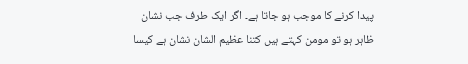پیدا کرنے کا موجب ہو جاتا ہے۔ اگر ایک طرف جب نشان ظاہر ہو تو مومن کہتے ہیں کتنا عظیم الشان نشان ہے کیسا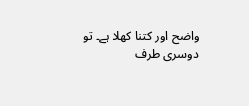واضح اور کتنا کھلا ہے۔ تو دوسری طرف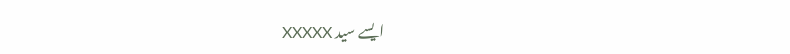ایسے سید XXXXX